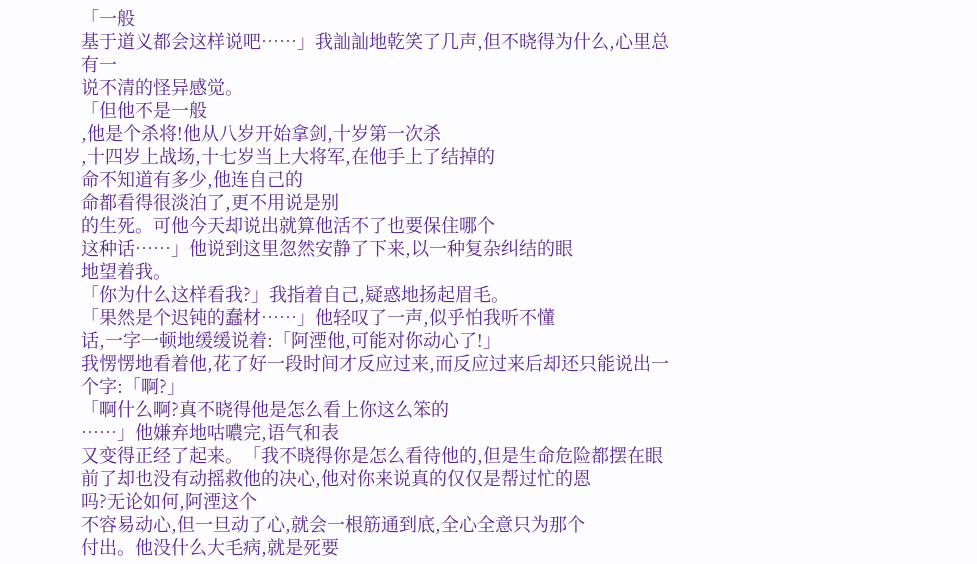「一般
基于道义都会这样说吧……」我訕訕地乾笑了几声,但不晓得为什么,心里总有一
说不清的怪异感觉。
「但他不是一般
,他是个杀将!他从八岁开始拿剑,十岁第一次杀
,十四岁上战场,十七岁当上大将军,在他手上了结掉的
命不知道有多少,他连自己的
命都看得很淡泊了,更不用说是别
的生死。可他今天却说出就算他活不了也要保住哪个
这种话……」他说到这里忽然安静了下来,以一种复杂纠结的眼
地望着我。
「你为什么这样看我?」我指着自己,疑惑地扬起眉毛。
「果然是个迟钝的蠢材……」他轻叹了一声,似乎怕我听不懂
话,一字一顿地缓缓说着:「阿湮他,可能对你动心了!」
我愣愣地看着他,花了好一段时间才反应过来,而反应过来后却还只能说出一个字:「啊?」
「啊什么啊?真不晓得他是怎么看上你这么笨的
……」他嫌弃地咕噥完,语气和表
又变得正经了起来。「我不晓得你是怎么看待他的,但是生命危险都摆在眼前了却也没有动摇救他的决心,他对你来说真的仅仅是帮过忙的恩
吗?无论如何,阿湮这个
不容易动心,但一旦动了心,就会一根筋通到底,全心全意只为那个
付出。他没什么大毛病,就是死要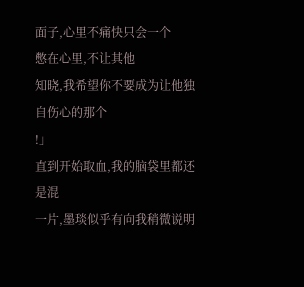面子,心里不痛快只会一个
憋在心里,不让其他
知晓,我希望你不要成为让他独自伤心的那个
!」
直到开始取血,我的脑袋里都还是混
一片,墨琰似乎有向我稍微说明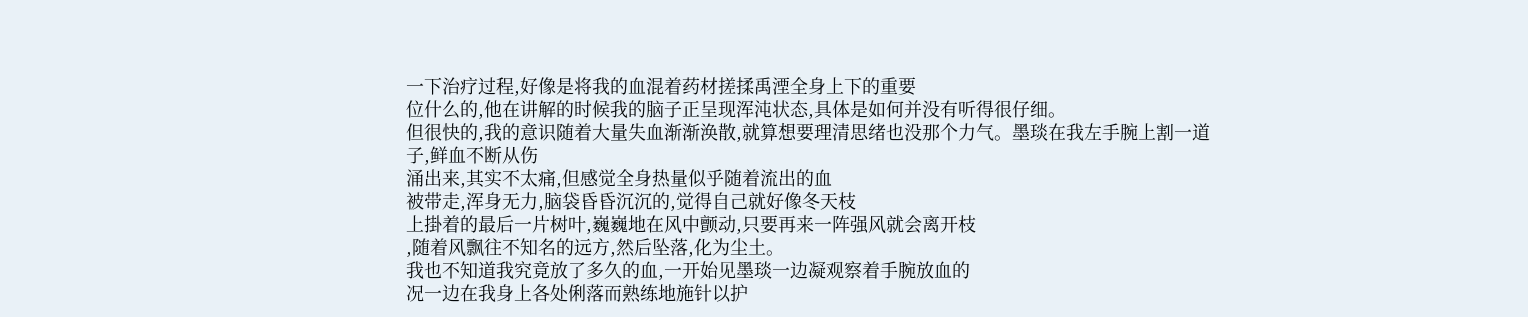一下治疗过程,好像是将我的血混着药材搓揉禹湮全身上下的重要
位什么的,他在讲解的时候我的脑子正呈现浑沌状态,具体是如何并没有听得很仔细。
但很快的,我的意识随着大量失血渐渐涣散,就算想要理清思绪也没那个力气。墨琰在我左手腕上割一道
子,鲜血不断从伤
涌出来,其实不太痛,但感觉全身热量似乎随着流出的血
被带走,浑身无力,脑袋昏昏沉沉的,觉得自己就好像冬天枝
上掛着的最后一片树叶,巍巍地在风中颤动,只要再来一阵强风就会离开枝
,随着风飘往不知名的远方,然后坠落,化为尘土。
我也不知道我究竟放了多久的血,一开始见墨琰一边凝观察着手腕放血的
况一边在我身上各处俐落而熟练地施针以护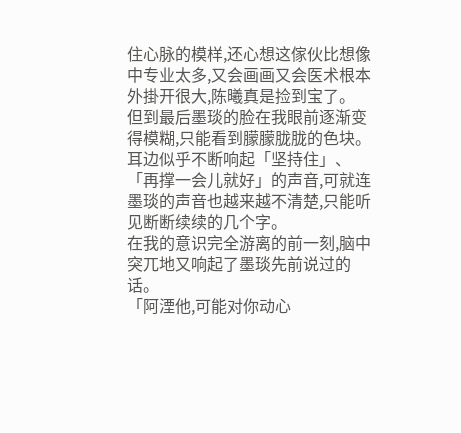住心脉的模样,还心想这傢伙比想像中专业太多,又会画画又会医术根本外掛开很大,陈曦真是捡到宝了。
但到最后墨琰的脸在我眼前逐渐变得模糊,只能看到朦朦胧胧的色块。耳边似乎不断响起「坚持住」、「再撑一会儿就好」的声音,可就连墨琰的声音也越来越不清楚,只能听见断断续续的几个字。
在我的意识完全游离的前一刻,脑中突兀地又响起了墨琰先前说过的话。
「阿湮他,可能对你动心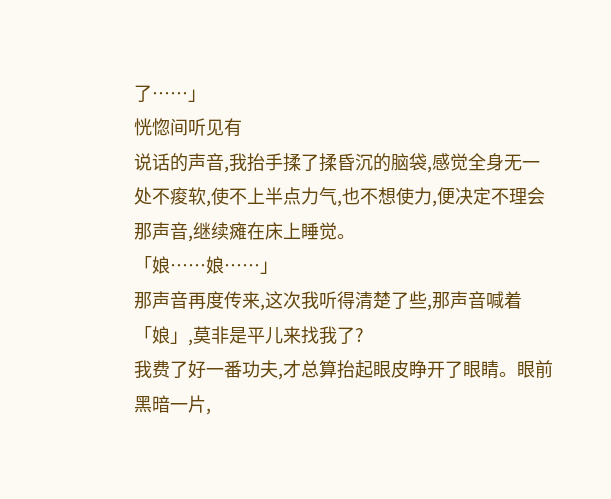了……」
恍惚间听见有
说话的声音,我抬手揉了揉昏沉的脑袋,感觉全身无一处不痠软,使不上半点力气,也不想使力,便决定不理会那声音,继续瘫在床上睡觉。
「娘……娘……」
那声音再度传来,这次我听得清楚了些,那声音喊着「娘」,莫非是平儿来找我了?
我费了好一番功夫,才总算抬起眼皮睁开了眼睛。眼前黑暗一片,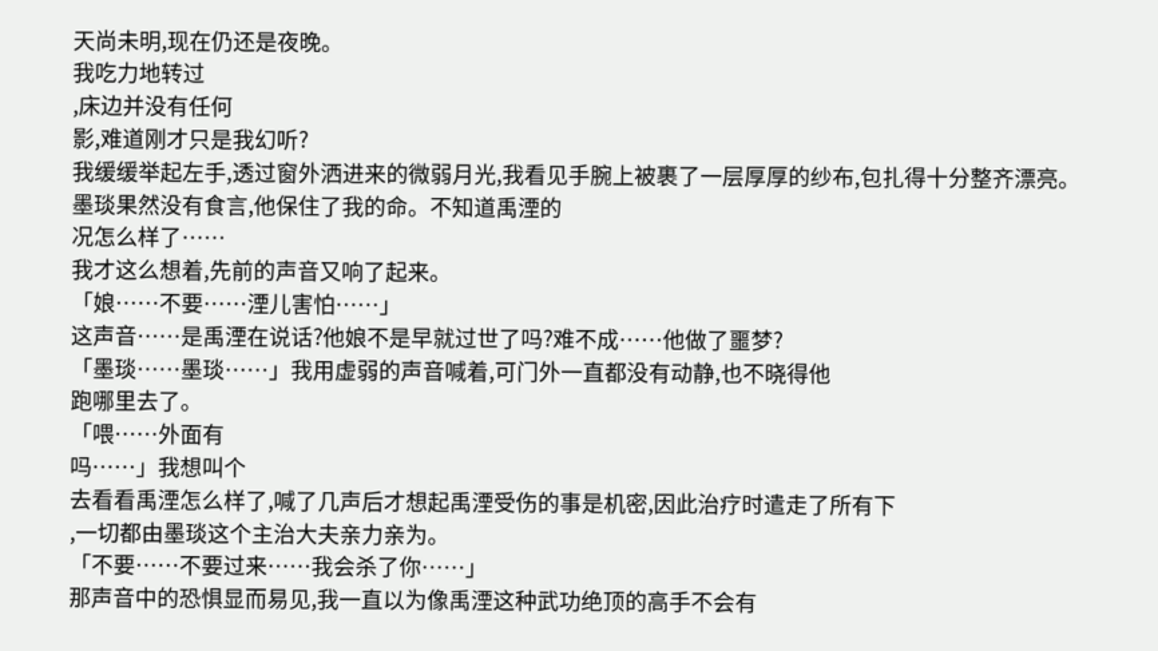天尚未明,现在仍还是夜晚。
我吃力地转过
,床边并没有任何
影,难道刚才只是我幻听?
我缓缓举起左手,透过窗外洒进来的微弱月光,我看见手腕上被裹了一层厚厚的纱布,包扎得十分整齐漂亮。
墨琰果然没有食言,他保住了我的命。不知道禹湮的
况怎么样了……
我才这么想着,先前的声音又响了起来。
「娘……不要……湮儿害怕……」
这声音……是禹湮在说话?他娘不是早就过世了吗?难不成……他做了噩梦?
「墨琰……墨琰……」我用虚弱的声音喊着,可门外一直都没有动静,也不晓得他
跑哪里去了。
「喂……外面有
吗……」我想叫个
去看看禹湮怎么样了,喊了几声后才想起禹湮受伤的事是机密,因此治疗时遣走了所有下
,一切都由墨琰这个主治大夫亲力亲为。
「不要……不要过来……我会杀了你……」
那声音中的恐惧显而易见,我一直以为像禹湮这种武功绝顶的高手不会有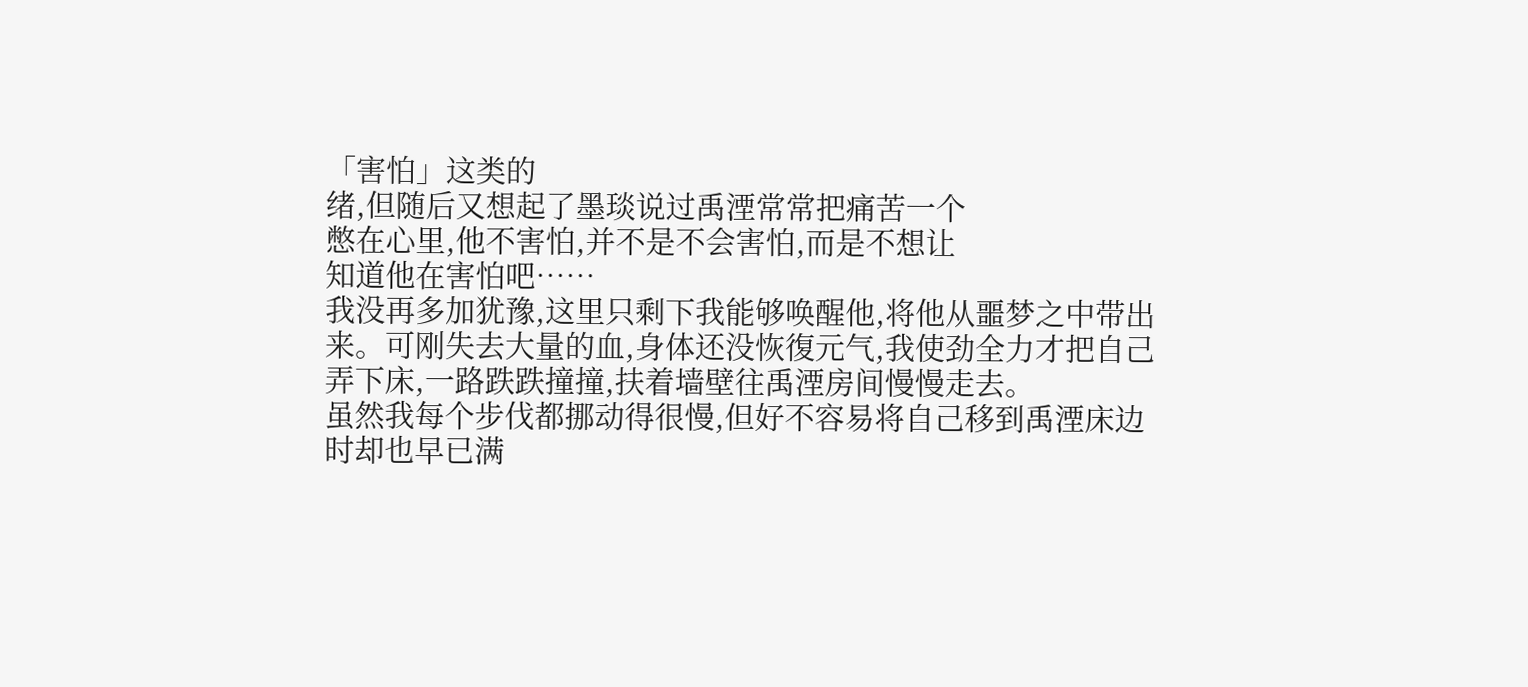「害怕」这类的
绪,但随后又想起了墨琰说过禹湮常常把痛苦一个
憋在心里,他不害怕,并不是不会害怕,而是不想让
知道他在害怕吧……
我没再多加犹豫,这里只剩下我能够唤醒他,将他从噩梦之中带出来。可刚失去大量的血,身体还没恢復元气,我使劲全力才把自己弄下床,一路跌跌撞撞,扶着墙壁往禹湮房间慢慢走去。
虽然我每个步伐都挪动得很慢,但好不容易将自己移到禹湮床边时却也早已满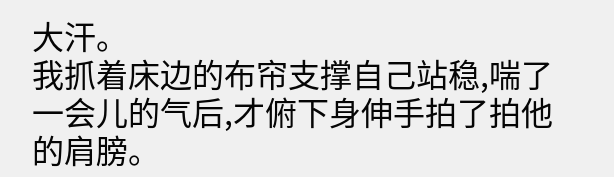大汗。
我抓着床边的布帘支撑自己站稳,喘了一会儿的气后,才俯下身伸手拍了拍他的肩膀。